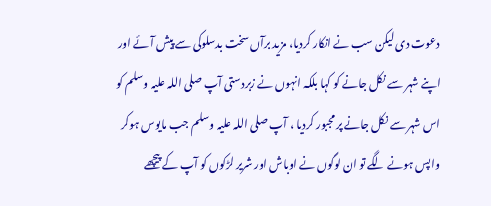دعوت دی لیکن سب نے انکار کردیا، مزید برآں سخت بدسلوکی سے پیش آئے اور اپنے شہر سے نکل جانے کو کہا بلکہ انہوں نے زبردستی آپ صلی اللہ علیہ وسلم کو اس شہر سے نکل جانے پر مجبور کردیا ، آپ صلی اللہ علیہ وسلم جب مایوس ہوکر واپس ہونے لگے تو ان لوگوں نے اوباش اور شریر لڑکوں کو آپ کے پیچھے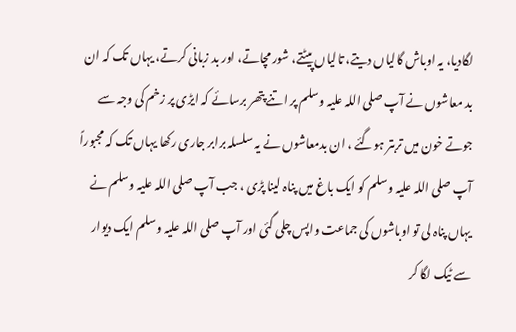لگادیا، یہ اوباش گالیاں دیتے، تالیاں پیٹتے، شور مچاتے، اور بد زبانی کرتے، یہاں تک کہ ان بد معاشوں نے آپ صلی اللہ علیہ وسلم پر اتنے پتھر برسائے کہ ایڑی پر زخم کی وجہ سے جوتے خون میں تربتر ہوگئے ، ان بدمعاشوں نے یہ سلسلہ برابر جاری رکھا یہاں تک کہ مجبوراً آپ صلی اللہ علیہ وسلم کو ایک باغ میں پناہ لینا پڑی ، جب آپ صلی اللہ علیہ وسلم نے یہاں پناہ لی تو اوباشوں کی جماعت واپس چلی گئی اور آپ صلی اللہ علیہ وسلم ایک دیوار سے ٹیک لگا کر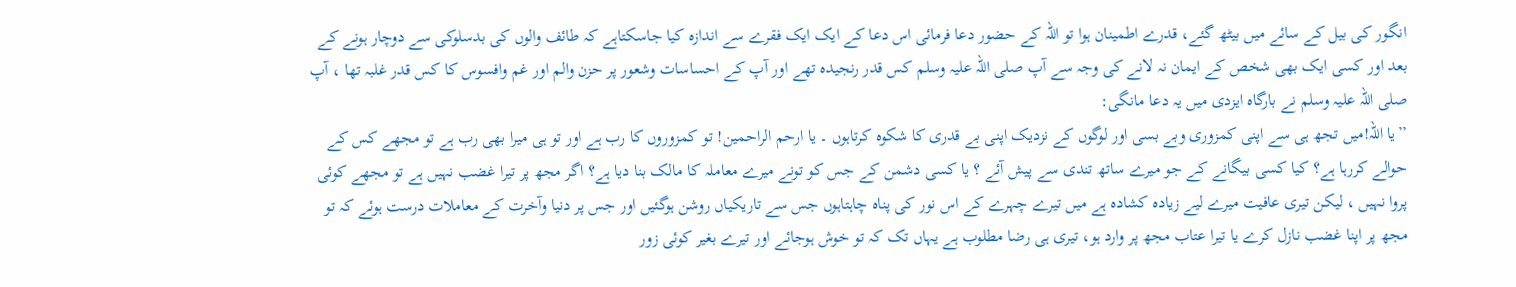انگور کی بیل کے سائے میں بیٹھ گئے، قدرے اطمینان ہوا تو اللہ کے حضور دعا فرمائی اس دعا کے ایک ایک فقرے سے اندازہ کیا جاسکتاہے کہ طائف والوں کی بدسلوکی سے دوچار ہونے کے بعد اور کسی ایک بھی شخص کے ایمان نہ لانے کی وجہ سے آپ صلی اللہ علیہ وسلم کس قدر رنجیدہ تھے اور آپ کے احساسات وشعور پر حزن والم اور غم وافسوس کا کس قدر غلبہ تھا ، آپ صلی اللہ علیہ وسلم نے بارگاہ ایزدی میں یہ دعا مانگی:
’’یا اللہ!میں تجھ ہی سے اپنی کمزوری وبے بسی اور لوگوں کے نزدیک اپنی بے قدری کا شکوہ کرتاہوں ۔ یا ارحم الراحمین! تو کمزوروں کا رب ہے اور تو ہی میرا بھی رب ہے تو مجھے کس کے حوالے کررہا ہے؟ کیا کسی بیگانے کے جو میرے ساتھ تندی سے پیش آئے ؟ یا کسی دشمن کے جس کو تونے میرے معاملہ کا مالک بنا دیا ہے؟ اگر مجھ پر تیرا غضب نہیں ہے تو مجھے کوئی پروا نہیں ، لیکن تیری عافیت میرے لیے زیادہ کشادہ ہے میں تیرے چہرے کے اس نور کی پناہ چاہتاہوں جس سے تاریکیاں روشن ہوگئیں اور جس پر دنیا وآخرت کے معاملات درست ہوئے کہ تو مجھ پر اپنا غضب نازل کرے یا تیرا عتاب مجھ پر وارد ہو، تیری ہی رضا مطلوب ہے یہاں تک کہ تو خوش ہوجائے اور تیرے بغیر کوئی زور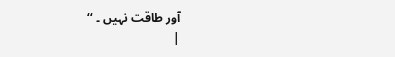آور طاقت نہیں ۔ ‘‘
|